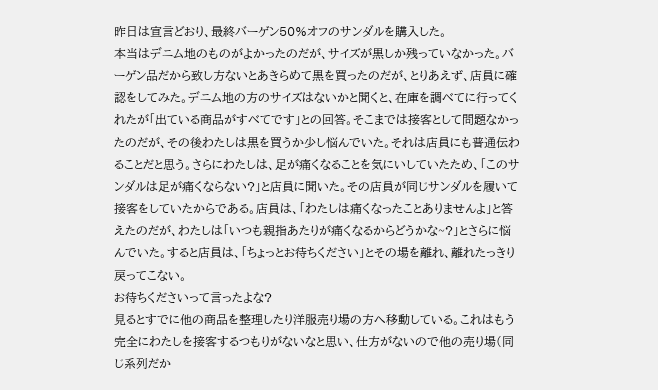昨日は宣言どおり、最終バーゲン50%オフのサンダルを購入した。
本当はデニム地のものがよかったのだが、サイズが黒しか残っていなかった。バーゲン品だから致し方ないとあきらめて黒を買ったのだが、とりあえず、店員に確認をしてみた。デニム地の方のサイズはないかと聞くと、在庫を調べてに行ってくれたが「出ている商品がすべてです」との回答。そこまでは接客として問題なかったのだが、その後わたしは黒を買うか少し悩んでいた。それは店員にも普通伝わることだと思う。さらにわたしは、足が痛くなることを気にいしていたため、「このサンダルは足が痛くならない?」と店員に聞いた。その店員が同じサンダルを履いて接客をしていたからである。店員は、「わたしは痛くなったことありませんよ」と答えたのだが、わたしは「いつも親指あたりが痛くなるからどうかな~?」とさらに悩んでいた。すると店員は、「ちょっとお待ちください」とその場を離れ、離れたっきり戻ってこない。
お待ちくださいって言ったよな?
見るとすでに他の商品を整理したり洋服売り場の方へ移動している。これはもう完全にわたしを接客するつもりがないなと思い、仕方がないので他の売り場(同じ系列だか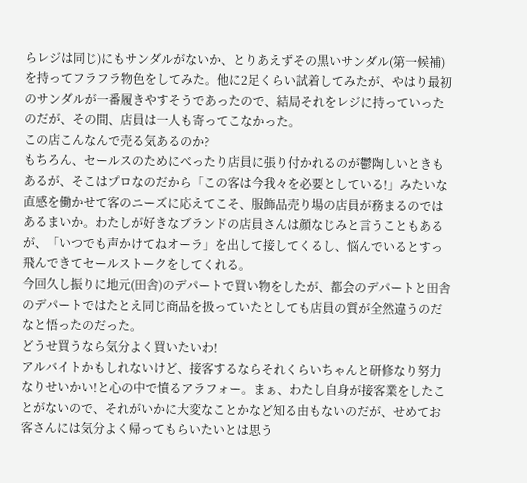らレジは同じ)にもサンダルがないか、とりあえずその黒いサンダル(第一候補)を持ってフラフラ物色をしてみた。他に2足くらい試着してみたが、やはり最初のサンダルが一番履きやすそうであったので、結局それをレジに持っていったのだが、その間、店員は一人も寄ってこなかった。
この店こんなんで売る気あるのか?
もちろん、セールスのためにべったり店員に張り付かれるのが鬱陶しいときもあるが、そこはプロなのだから「この客は今我々を必要としている!」みたいな直感を働かせて客のニーズに応えてこそ、服飾品売り場の店員が務まるのではあるまいか。わたしが好きなブランドの店員さんは顔なじみと言うこともあるが、「いつでも声かけてねオーラ」を出して接してくるし、悩んでいるとすっ飛んできてセールストークをしてくれる。
今回久し振りに地元(田舎)のデパートで買い物をしたが、都会のデパートと田舎のデパートではたとえ同じ商品を扱っていたとしても店員の質が全然違うのだなと悟ったのだった。
どうせ買うなら気分よく買いたいわ!
アルバイトかもしれないけど、接客するならそれくらいちゃんと研修なり努力なりせいかい!と心の中で憤るアラフォー。まぁ、わたし自身が接客業をしたことがないので、それがいかに大変なことかなど知る由もないのだが、せめてお客さんには気分よく帰ってもらいたいとは思う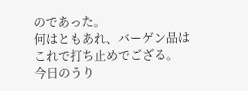のであった。
何はともあれ、バーゲン品はこれで打ち止めでござる。
今日のうり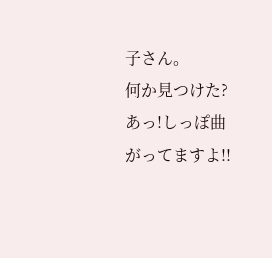子さん。
何か見つけた?
あっ!しっぽ曲がってますよ!!